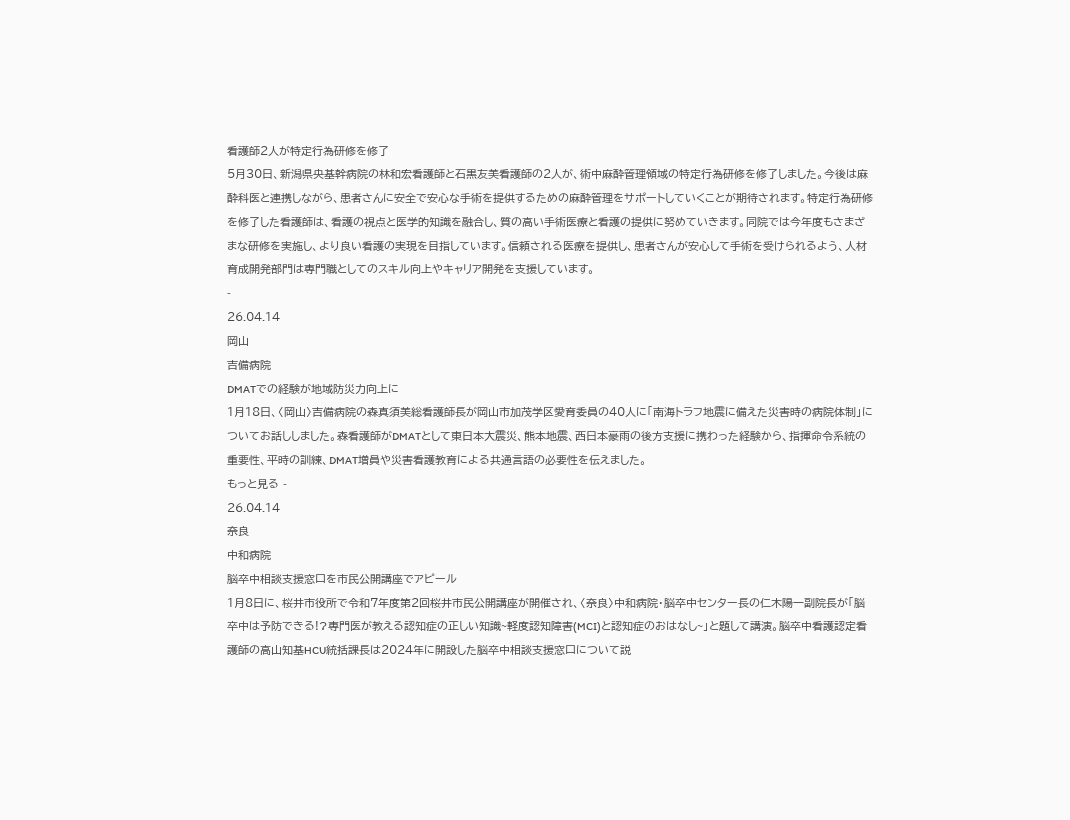看護師2人が特定行為研修を修了
5月30日、新潟県央基幹病院の林和宏看護師と石黒友美看護師の2人が、術中麻酔管理領域の特定行為研修を修了しました。今後は麻酔科医と連携しながら、患者さんに安全で安心な手術を提供するための麻酔管理をサポートしていくことが期待されます。特定行為研修を修了した看護師は、看護の視点と医学的知識を融合し、質の高い手術医療と看護の提供に努めていきます。同院では今年度もさまざまな研修を実施し、より良い看護の実現を目指しています。信頼される医療を提供し、患者さんが安心して手術を受けられるよう、人材育成開発部門は専門職としてのスキル向上やキャリア開発を支援しています。
-
26.04.14
岡山
吉備病院
DMATでの経験が地域防災力向上に
1月18日、〈岡山〉吉備病院の森真須美総看護師長が岡山市加茂学区愛育委員の40人に「南海トラフ地震に備えた災害時の病院体制」についてお話ししました。森看護師がDMATとして東日本大震災、熊本地震、西日本豪雨の後方支援に携わった経験から、指揮命令系統の重要性、平時の訓練、DMAT増員や災害看護教育による共通言語の必要性を伝えました。
もっと見る -
26.04.14
奈良
中和病院
脳卒中相談支援窓口を市民公開講座でアピール
1月8日に、桜井市役所で令和7年度第2回桜井市民公開講座が開催され、〈奈良〉中和病院・脳卒中センター長の仁木陽一副院長が「脳卒中は予防できる!?専門医が教える認知症の正しい知識~軽度認知障害(MCI)と認知症のおはなし~」と題して講演。脳卒中看護認定看護師の高山知基HCU統括課長は2024年に開設した脳卒中相談支援窓口について説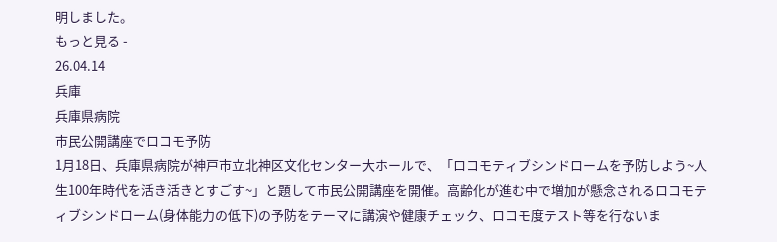明しました。
もっと見る -
26.04.14
兵庫
兵庫県病院
市民公開講座でロコモ予防
1月18日、兵庫県病院が神戸市立北神区文化センター大ホールで、「ロコモティブシンドロームを予防しよう~人生100年時代を活き活きとすごす~」と題して市民公開講座を開催。高齢化が進む中で増加が懸念されるロコモティブシンドローム(身体能力の低下)の予防をテーマに講演や健康チェック、ロコモ度テスト等を行ないま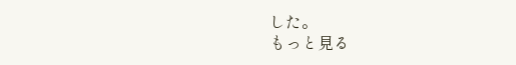した。
もっと見る